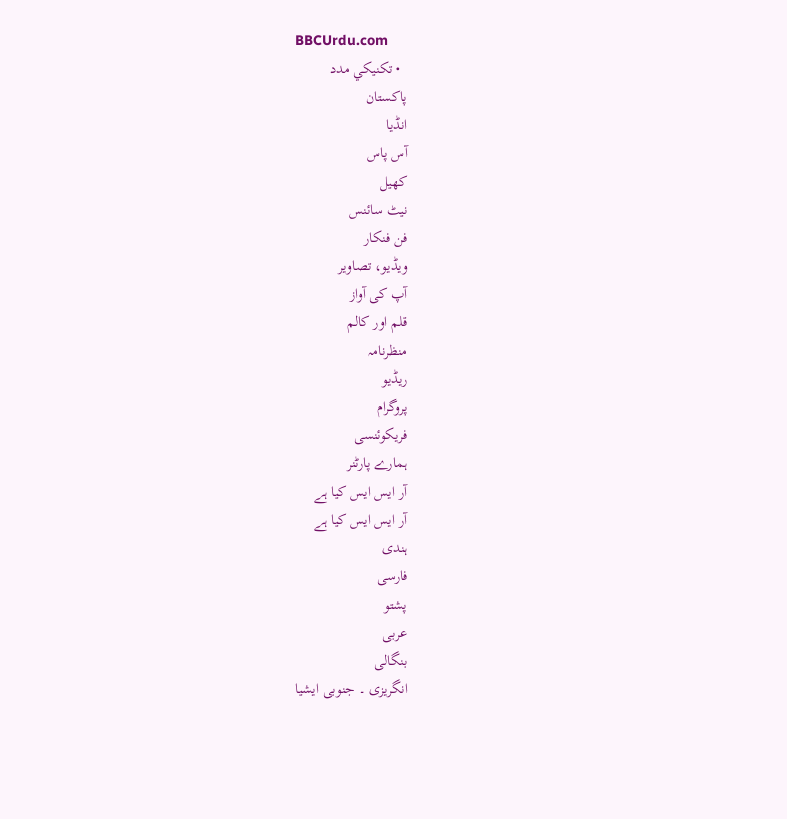BBCUrdu.com
  • تکنيکي مدد
پاکستان
انڈیا
آس پاس
کھیل
نیٹ سائنس
فن فنکار
ویڈیو، تصاویر
آپ کی آواز
قلم اور کالم
منظرنامہ
ریڈیو
پروگرام
فریکوئنسی
ہمارے پارٹنر
آر ایس ایس کیا ہے
آر ایس ایس کیا ہے
ہندی
فارسی
پشتو
عربی
بنگالی
انگریزی ۔ جنوبی ایشیا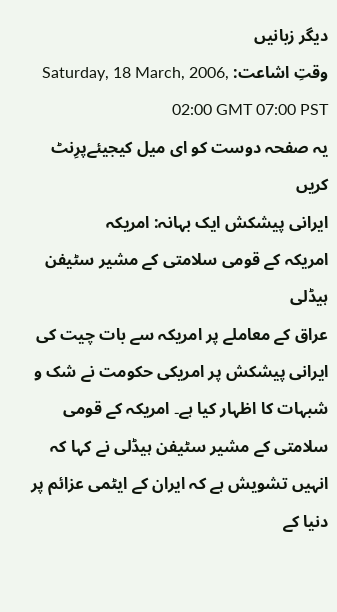دیگر زبانیں
وقتِ اشاعت: Saturday, 18 March, 2006, 02:00 GMT 07:00 PST
یہ صفحہ دوست کو ای میل کیجیئےپرِنٹ کریں
ایرانی پیشکش ایک بہانہ: امریکہ
امریکہ کے قومی سلامتی کے مشیر سٹیفن ہیڈلی
عراق کے معاملے پر امریکہ سے بات چیت کی ایرانی پیشکش پر امریکی حکومت نے شک و شبہات کا اظہار کیا ہے۔ امریکہ کے قومی سلامتی کے مشیر سٹیفن ہیڈلی نے کہا کہ انہیں تشویش ہے کہ ایران کے ایٹمی عزائم پر دنیا کے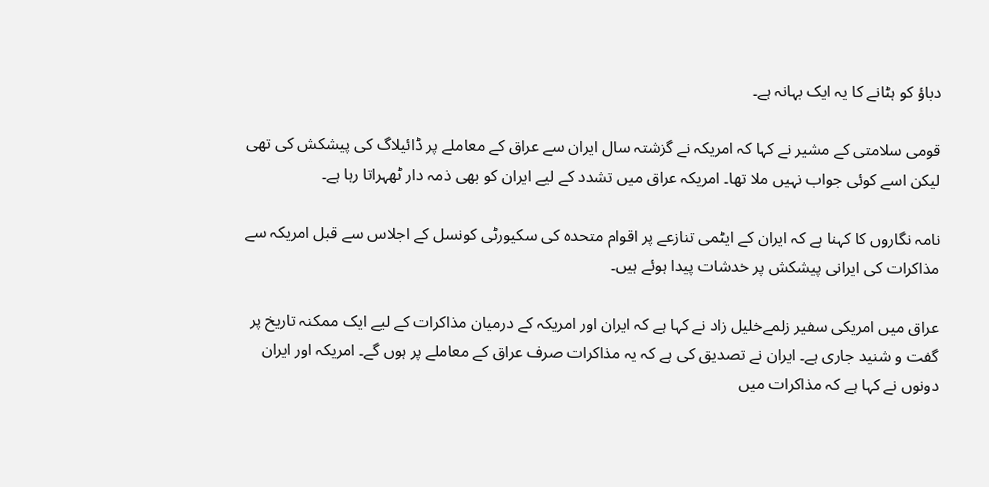دباؤ کو ہٹانے کا یہ ایک بہانہ ہے۔

قومی سلامتی کے مشیر نے کہا کہ امریکہ نے گزشتہ سال ایران سے عراق کے معاملے پر ڈائیلاگ کی پیشکش کی تھی لیکن اسے کوئی جواب نہیں ملا تھا۔ امریکہ عراق میں تشدد کے لیے ایران کو بھی ذمہ دار ٹھہراتا رہا ہے۔

نامہ نگاروں کا کہنا ہے کہ ایران کے ایٹمی تنازعے پر اقوام متحدہ کی سکیورٹی کونسل کے اجلاس سے قبل امریکہ سے مذاکرات کی ایرانی پیشکش پر خدشات پیدا ہوئے ہیں۔

عراق میں امریکی سفیر زلمےخلیل زاد نے کہا ہے کہ ایران اور امریکہ کے درمیان مذاکرات کے لیے ایک ممکنہ تاریخ پر گفت و شنید جاری ہے۔ ایران نے تصدیق کی ہے کہ یہ مذاکرات صرف عراق کے معاملے پر ہوں گے۔ امریکہ اور ایران دونوں نے کہا ہے کہ مذاکرات میں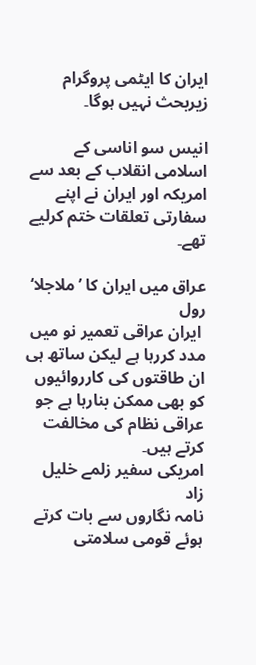ایران کا ایٹمی پروگرام زیربحث نہیں ہوگا۔

انیس سو اناسی کے اسلامی انقلاب کے بعد سے امریکہ اور ایران نے اپنے سفارتی تعلقات ختم کرلیے تھے۔

عراق میں ایران کا ’ملاجلا‘ رول
 ایران عراقی تعمیر نو میں مدد کررہا ہے لیکن ساتھ ہی ان طاقتوں کی کارروائیوں کو بھی ممکن بنارہا ہے جو عراقی نظام کی مخالفت کرتے ہیں۔
امریکی سفیر زلمے خلیل زاد
نامہ نگاروں سے بات کرتے ہوئے قومی سلامتی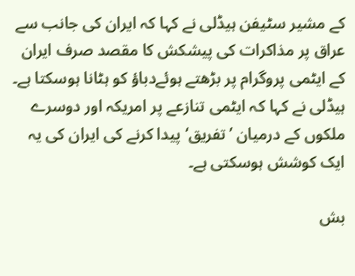کے مشیر سٹیفن ہیڈلی نے کہا کہ ایران کی جانب سے عراق پر مذاکرات کی پیشکش کا مقصد صرف ایران کے ایٹمی پروگرام پر بڑھتے ہوئےدباؤ کو ہٹانا ہوسکتا ہے۔ ہیڈلی نے کہا کہ ایٹمی تنازعے پر امریکہ اور دوسرے ملکوں کے درمیان ’تفریق‘ پیدا کرنے کی ایران کی یہ ایک کوشش ہوسکتی ہے۔

بش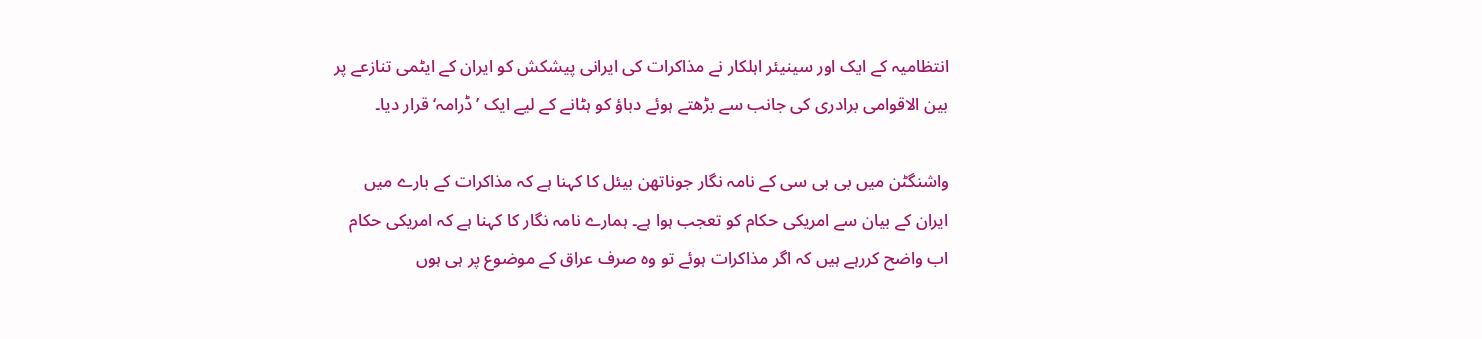انتظامیہ کے ایک اور سینیئر اہلکار نے مذاکرات کی ایرانی پیشکش کو ایران کے ایٹمی تنازعے پر بین الاقوامی برادری کی جانب سے بڑھتے ہوئے دباؤ کو ہٹانے کے لیے ایک ’ڈرامہ‘ قرار دیا۔

واشنگٹن میں بی بی سی کے نامہ نگار جوناتھن بیئل کا کہنا ہے کہ مذاکرات کے بارے میں ایران کے بیان سے امریکی حکام کو تعجب ہوا ہے۔ ہمارے نامہ نگار کا کہنا ہے کہ امریکی حکام اب واضح کررہے ہیں کہ اگر مذاکرات ہوئے تو وہ صرف عراق کے موضوع پر ہی ہوں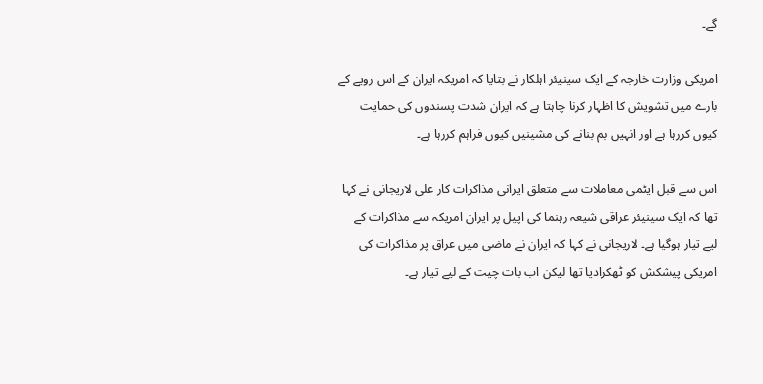گے۔

امریکی وزارت خارجہ کے ایک سینیئر اہلکار نے بتایا کہ امریکہ ایران کے اس رویے کے بارے میں تشویش کا اظہار کرنا چاہتا ہے کہ ایران شدت پسندوں کی حمایت کیوں کررہا ہے اور انہیں بم بنانے کی مشینیں کیوں فراہم کررہا ہے۔

اس سے قبل ایٹمی معاملات سے متعلق ایرانی مذاکرات کار علی لاریجانی نے کہا تھا کہ ایک سینیئر عراقی شیعہ رہنما کی اپیل پر ایران امریکہ سے مذاکرات کے لیے تیار ہوگیا ہے۔ لاریجانی نے کہا کہ ایران نے ماضی میں عراق پر مذاکرات کی امریکی پیشکش کو ٹھکرادیا تھا لیکن اب بات چیت کے لیے تیار ہے۔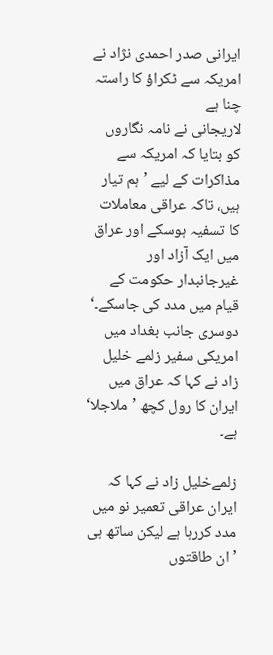ایرانی صدر احمدی نژاد نے امریکہ سے ٹکراؤ کا راستہ چنا ہے
لاریجانی نے نامہ نگاروں کو بتایا کہ امریکہ سے مذاکرات کے لیے ’ہم تیار ہیں، تاکہ عراقی معاملات کا تسفیہ ہوسکے اور عراق میں ایک آزاد اور غیرجانبدار حکومت کے قیام میں مدد کی جاسکے۔‘ دوسری جانب بغداد میں امریکی سفیر زلمے خلیل زاد نے کہا کہ عراق میں ایران کا رول کچھ ’ملاجلا‘ ہے۔

زلمےخلیل زاد نے کہا کہ ایران عراقی تعمیر نو میں مدد کررہا ہے لیکن ساتھ ہی ’ان طاقتوں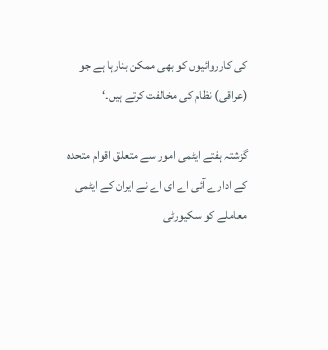کی کارروائیوں کو بھی ممکن بنارہا ہے جو (عراقی) نظام کی مخالفت کرتے ہیں۔‘

گزشتہ ہفتے ایٹمی امور سے متعلق اقوام متحدہ کے ادارے آئی اے ای اے نے ایران کے ایٹمی معاملے کو سکیورٹی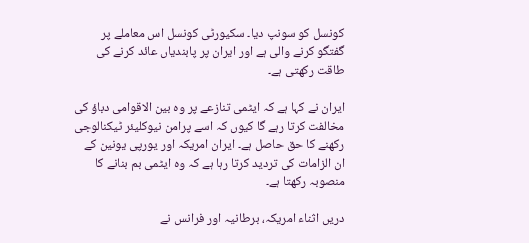کونسل کو سونپ دیا۔ سکیورٹی کونسل اس معاملے پر گفتگو کرنے والی ہے اور ایران پر پابندیاں عائد کرنے کی طاقت رکھتی ہے۔

ایران نے کہا ہے کہ ایٹمی تنازعے پر وہ بین الاقوامی دباؤ کی مخالفت کرتا رہے گا کیوں کہ اسے پرامن نیوکلیئر ٹیکنالوجی رکھنے کا حق حاصل ہے۔ ایران امریکہ اور یورپی یونین کے ان الزامات کی تردید کرتا رہا ہے کہ وہ ایٹمی بم بنانے کا منصوبہ رکھتا ہے۔

دریں اثناء امریکہ، برطانیہ اور فرانس نے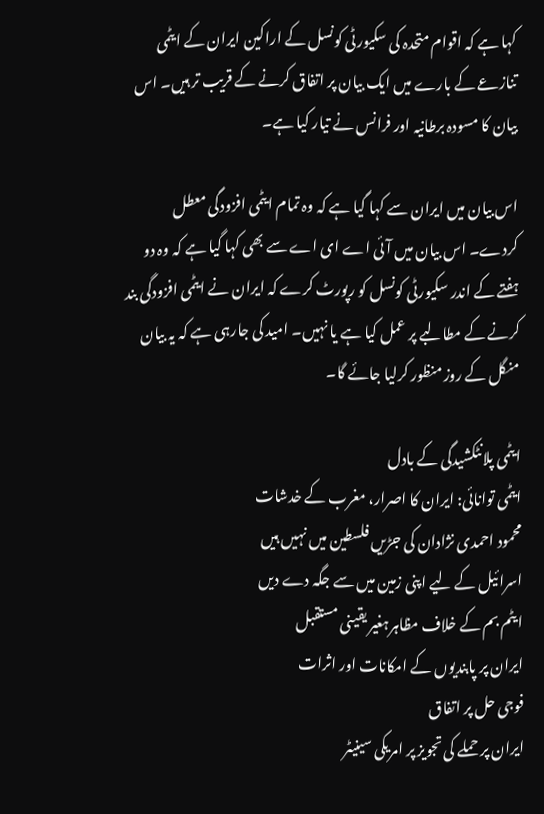کہا ہے کہ اقوام متحدہ کی سکیورٹی کونسل کے اراکین ایران کے ایٹمی تنازعے کے بارے میں ایک بیان پر اتفاق کرنے کے قریب تر ہیں۔ اس بیان کا مسودہ برطانیہ اور فرانس نے تیار کیا ہے۔

اس بیان میں ایران سے کہا گیا ہے کہ وہ تمام ایٹمی افزودگی معطل کردے۔ اس بیان میں آئی اے ای اے سے بھی کہا گیا ہے کہ وہ دو ہفتے کے اندر سکیورٹی کونسل کو رپورٹ کرے کہ ایران نے ایٹمی افزودگی بند کرنے کے مطالبے پر عمل کیا ہے یا نہیں۔ امید کی جارہی ہے کہ یہ بیان منگل کے روز منظور کرلیا جائے گا۔

ایٹمی پلانٹکشیدگی کے بادل
ایٹمی توانائی: ایران کا اصرار، مغرب کے خدشات
محمود احمدی نژادان کی جڑیں فلسطین میں نہیں ہیں
اسرائیل کے لیے اپنی زمین میں سے جگہ دے دیں
ایٹم بم کے خلاف مظاہرہغیر یقینی مستقبل
ایران پر پابندیوں کے امکانات اور اثرات
فوجی حل پر اتفاق
ایران پر حملے کی تجویز پر امریکی سینیٹر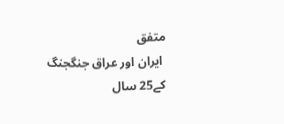متفق
 ایران اور عراق جنگجنگ کے25 سال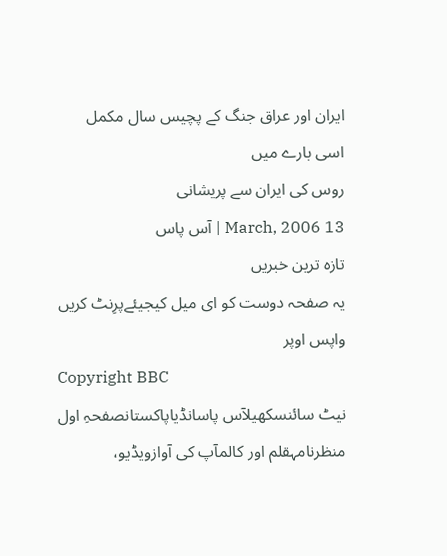ایران اور عراق جنگ کے پچیس سال مکمل
اسی بارے میں
روس کی ایران سے پریشانی
13 March, 2006 | آس پاس
تازہ ترین خبریں
یہ صفحہ دوست کو ای میل کیجیئےپرِنٹ کریں
واپس اوپر
Copyright BBC
نیٹ سائنسکھیلآس پاسانڈیاپاکستانصفحہِ اول
منظرنامہقلم اور کالمآپ کی آوازویڈیو،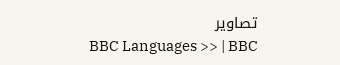تصاویر
BBC Languages >> | BBC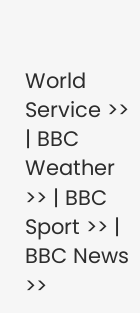World Service >> | BBC Weather >> | BBC Sport >> | BBC News >>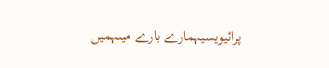پرائیویسیہمارے بارے میںہمیں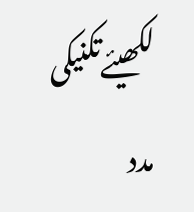لکھیئےتکنیکی مدد